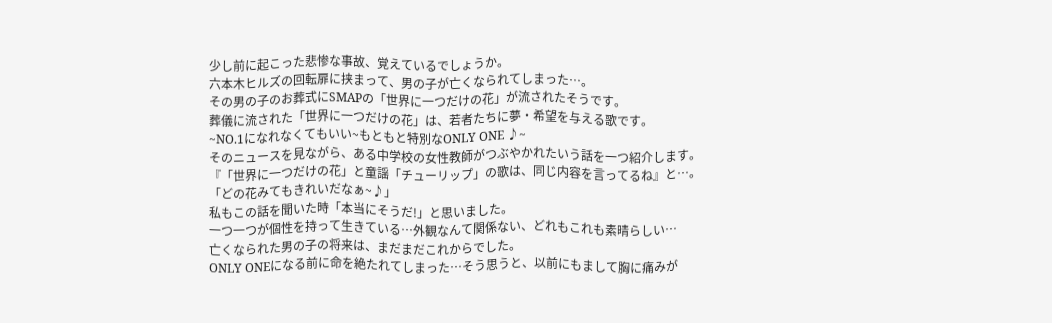少し前に起こった悲惨な事故、覚えているでしょうか。
六本木ヒルズの回転扉に挟まって、男の子が亡くなられてしまった…。
その男の子のお葬式にSMAPの「世界に一つだけの花」が流されたそうです。
葬儀に流された「世界に一つだけの花」は、若者たちに夢・希望を与える歌です。
~NO.1になれなくてもいい~もともと特別なONLY ONE ♪~
そのニュースを見ながら、ある中学校の女性教師がつぶやかれたいう話を一つ紹介します。
『「世界に一つだけの花」と童謡「チューリップ」の歌は、同じ内容を言ってるね』と…。
「どの花みてもきれいだなぁ~♪」
私もこの話を聞いた時「本当にそうだ!」と思いました。
一つ一つが個性を持って生きている…外観なんて関係ない、どれもこれも素晴らしい…
亡くなられた男の子の将来は、まだまだこれからでした。
ONLY ONEになる前に命を絶たれてしまった…そう思うと、以前にもまして胸に痛みが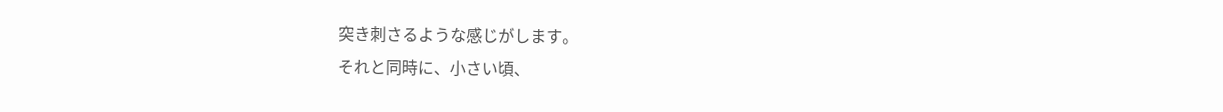突き刺さるような感じがします。
それと同時に、小さい頃、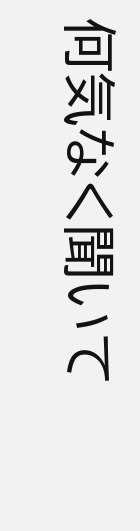何気なく聞いて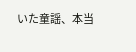いた童謡、本当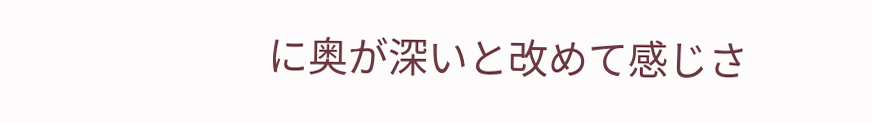に奥が深いと改めて感じさ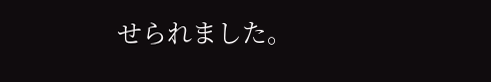せられました。